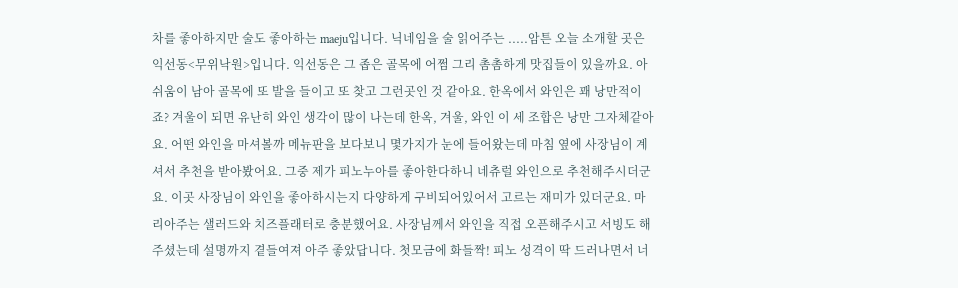차를 좋아하지만 술도 좋아하는 maeju입니다. 닉네임을 술 읽어주는 .....암튼 오늘 소개할 곳은 익선동<무위낙원>입니다. 익선동은 그 좁은 골목에 어쩜 그리 촘촘하게 맛집들이 있을까요. 아쉬움이 남아 골목에 또 발을 들이고 또 찾고 그런곳인 것 같아요. 한옥에서 와인은 꽤 낭만적이죠? 겨울이 되면 유난히 와인 생각이 많이 나는데 한옥, 겨울, 와인 이 세 조합은 낭만 그자체같아요. 어떤 와인을 마셔볼까 메뉴판을 보다보니 몇가지가 눈에 들어왔는데 마침 옆에 사장님이 계셔서 추천을 받아봤어요. 그중 제가 피노누아를 좋아한다하니 네츄럴 와인으로 추천해주시더군요. 이곳 사장님이 와인을 좋아하시는지 다양하게 구비되어있어서 고르는 재미가 있더군요. 마리아주는 샐러드와 치즈플래터로 충분했어요. 사장님께서 와인을 직접 오픈해주시고 서빙도 해주셨는데 설명까지 곁들여져 아주 좋았답니다. 첫모금에 화들짝! 피노 성격이 딱 드러나면서 너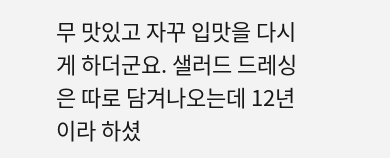무 맛있고 자꾸 입맛을 다시게 하더군요. 샐러드 드레싱은 따로 담겨나오는데 12년이라 하셨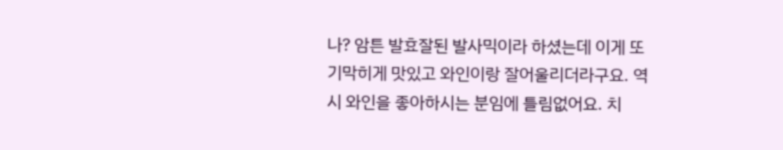나? 암튼 발효잘된 발사믹이라 하셨는데 이게 또 기막히게 맛있고 와인이랑 잘어울리더라구요. 역시 와인을 좋아하시는 분임에 틀림없어요. 치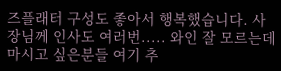즈플래터 구성도 좋아서 행복했습니다. 사장님께 인사도 여러번..... 와인 잘 모르는데 마시고 싶은분들 여기 추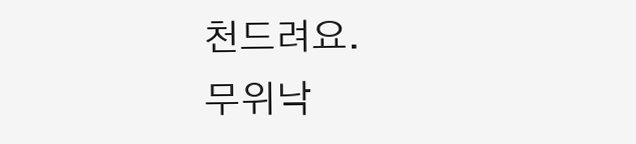천드려요.
무위낙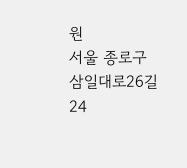원
서울 종로구 삼일대로26길 24